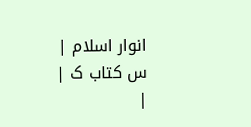انوار اسلام |
س کتاب ک |
|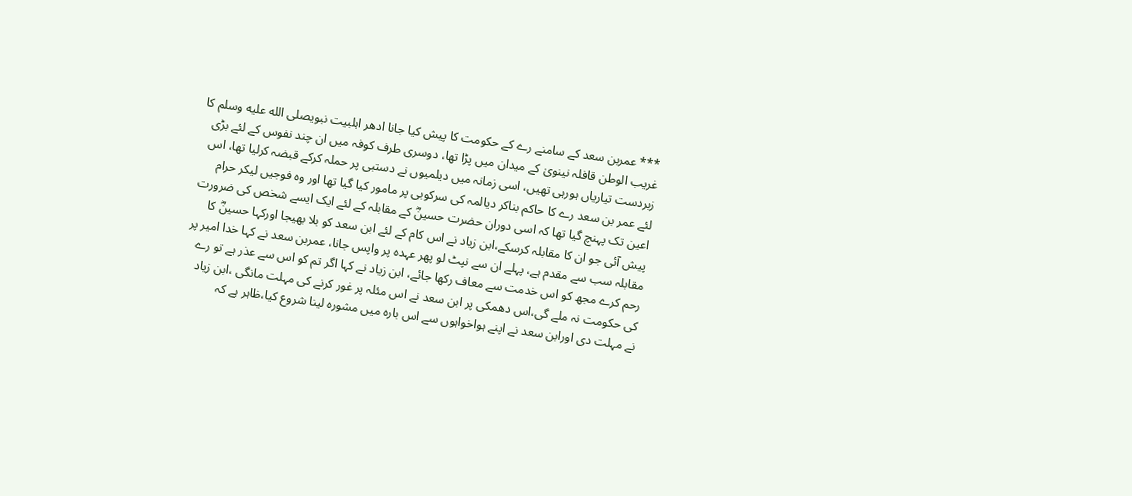*** عمربن سعد کے سامنے رے کے حکومت کا پیش کیا جانا ادھر اہلبیت نبویصلى الله عليه وسلم کا غریب الوطن قافلہ نینویٰ کے میدان میں پڑا تھا، دوسری طرف کوفہ میں ان چند نفوس کے لئے بڑی زبردست تیاریاں ہورہی تھیں، اسی زمانہ میں دیلمیوں نے دستبی پر حملہ کرکے قبضہ کرلیا تھا، اس لئے عمر بن سعد رے کا حاکم بناکر دیالمہ کی سرکوبی پر مامور کیا گیا تھا اور وہ فوجیں لیکر حرام اعین تک پہنچ گیا تھا کہ اسی دوران حضرت حسینؓ کے مقابلہ کے لئے ایک ایسے شخص کی ضرورت پیش آئی جو ان کا مقابلہ کرسکے،ابن زیاد نے اس کام کے لئے ابن سعد کو بلا بھیجا اورکہا حسینؓ کا مقابلہ سب سے مقدم ہے، پہلے ان سے نپٹ لو پھر عہدہ پر واپس جانا، عمربن سعد نے کہا خدا امیر پر رحم کرے مجھ کو اس خدمت سے معاف رکھا جائے، ابن زیاد نے کہا اگر تم کو اس سے عذر ہے تو رے کی حکومت نہ ملے گی،اس دھمکی پر ابن سعد نے اس مئلہ پر غور کرنے کی مہلت مانگی ،ابن زیاد نے مہلت دی اورابن سعد نے اپنے ہواخواہوں سے اس بارہ میں مشورہ لینا شروع کیا،ظاہر ہے کہ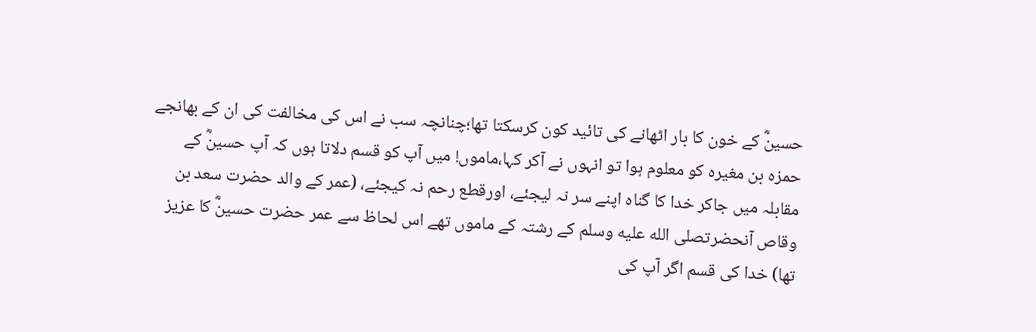حسینؓ کے خون کا بار اٹھانے کی تائید کون کرسکتا تھا؛چنانچہ سب نے اس کی مخالفت کی ان کے بھانجے حمزہ بن مغیرہ کو معلوم ہوا تو انہوں نے آکر کہا،ماموں! میں آپ کو قسم دلاتا ہوں کہ آپ حسینؓ کے مقابلہ میں جاکر خدا کا گناہ اپنے سر نہ لیجئے، اورقطع رحم نہ کیجئے، (عمر کے والد حضرت سعد بن وقاص آنحضرتصلى الله عليه وسلم کے رشتہ کے ماموں تھے اس لحاظ سے عمر حضرت حسینؓ کا عزیز تھا) خدا کی قسم اگر آپ کی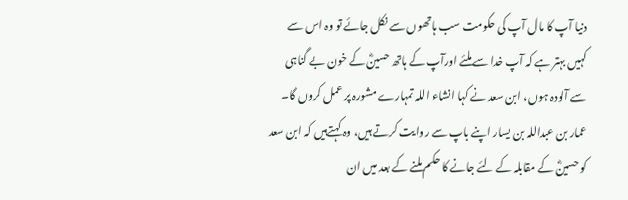دنیا آپ کا مال آپ کی حکومت سب ہاتھوں سے نکل جائے تو وہ اس سے کہیں بہتر ہے کہ آپ خدا سے ملئے اورآپ کے ہاتھ حسینؓ کے خون بے گناہی سے آلودہ ہوں، ابن سعد نے کہا انشاء اللہ تمہارے مشورہ پر عمل کروں گا۔ عمار بن عبداللہ بن یسار اپنے باپ سے روایت کرتے ہیں، وہ کہتےہیں کہ ابن سعد کو حسینؓ کے مقابلہ کے لئے جانے کا حکم ملنے کے بعد میں ان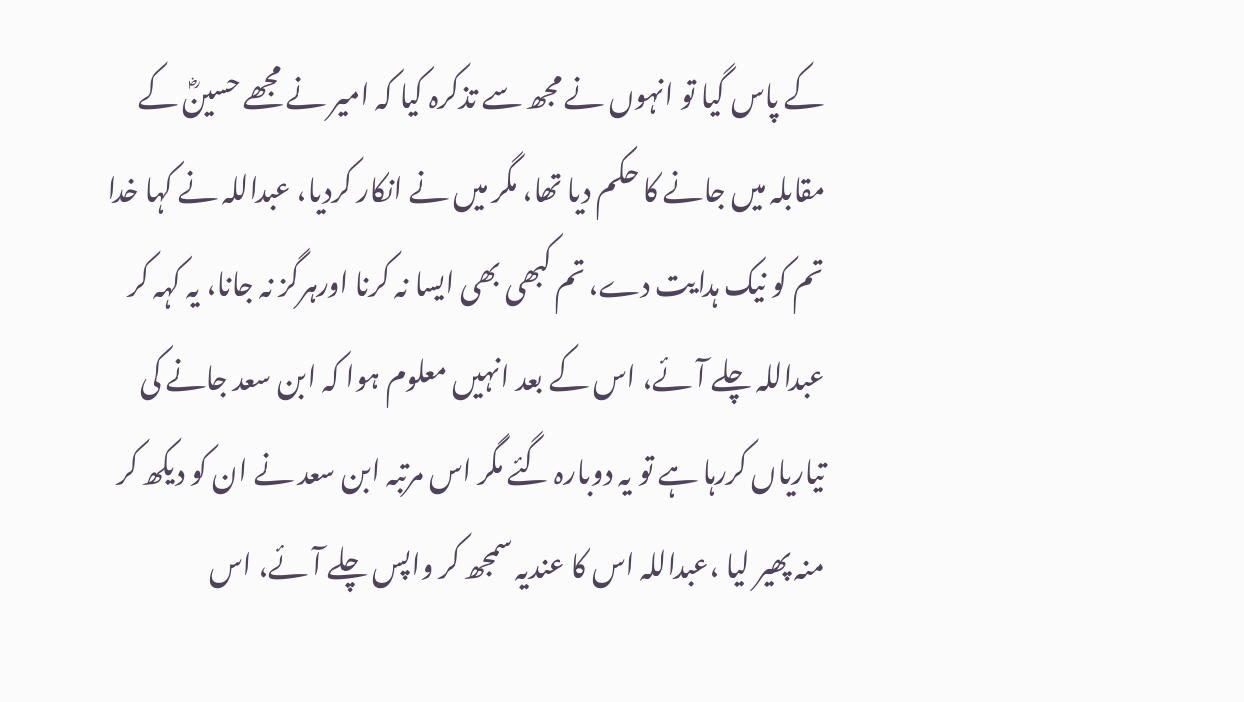کے پاس گیا تو انہوں نے مجھ سے تذکرہ کیا کہ امیر نے مجھے حسینؓ کے مقابلہ میں جانے کا حکم دیا تھا، مگر میں نے انکار کردیا، عبداللہ نے کہا خدا تم کو نیک ہدایت دے، تم کبھی بھی ایسا نہ کرنا اورہرگز نہ جانا، یہ کہہ کر عبداللہ چلے آئے، اس کے بعد انہیں معلوم ہوا کہ ابن سعد جانے کی تیاریاں کررہا ہے تو یہ دوبارہ گئے مگر اس مرتبہ ابن سعد نے ان کو دیکھ کر منہ پھیر لیا ،عبداللہ اس کا عندیہ سمجھ کر واپس چلے آئے، اس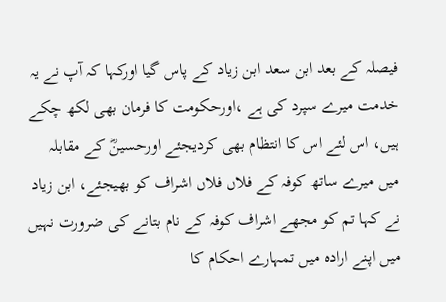فیصلہ کے بعد ابن سعد ابن زیاد کے پاس گیا اورکہا کہ آپ نے یہ خدمت میرے سپرد کی ہے ،اورحکومت کا فرمان بھی لکھ چکے ہیں، اس لئے اس کا انتظام بھی کردیجئے اورحسینؓ کے مقابلہ میں میرے ساتھ کوفہ کے فلاں فلاں اشراف کو بھیجئے، ابن زیاد نے کہا تم کو مجھے اشراف کوفہ کے نام بتانے کی ضرورت نہیں میں اپنے ارادہ میں تمہارے احکام کا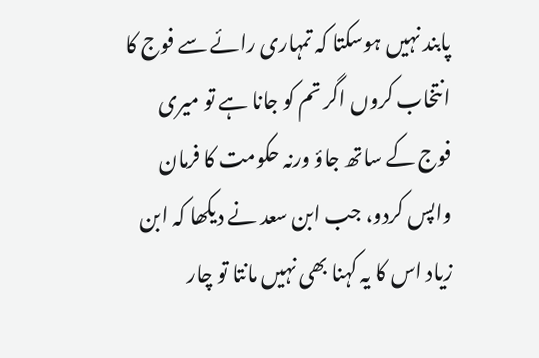پابند نہیں ہوسکتا کہ تمہاری رائے سے فوج کا انتخاب کروں اگر تم کو جانا ہے تو میری فوج کے ساتھ جاؤ ورنہ حکومت کا فرمان واپس کردو، جب ابن سعد نے دیکھا کہ ابن زیاد اس کا یہ کہنا بھی نہیں مانتا تو چار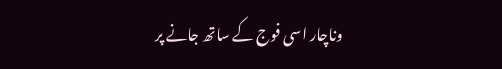وناچار اسی فوج کے ساتھ جانے پر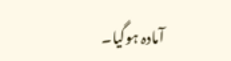آمادہ ہوگیا۔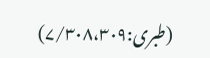(طبری:۷/۳۰۸،۳۰۹)